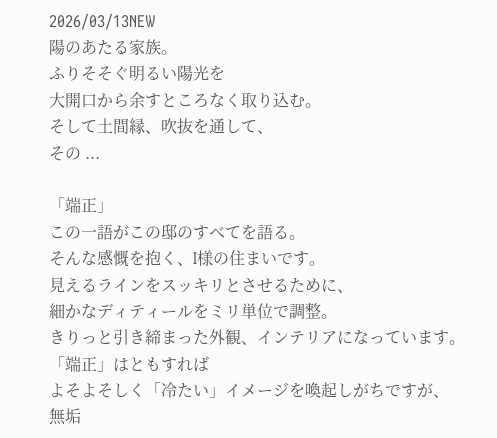2026/03/13NEW
陽のあたる家族。
ふりそそぐ明るい陽光を
大開口から余すところなく取り込む。
そして土間縁、吹抜を通して、
その ...

「端正」
この一語がこの邸のすべてを語る。
そんな感慨を抱く、I様の住まいです。
見えるラインをスッキリとさせるために、
細かなディティールをミリ単位で調整。
きりっと引き締まった外観、インテリアになっています。
「端正」はともすれば
よそよそしく「冷たい」イメージを喚起しがちですが、
無垢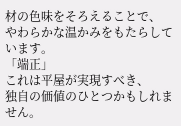材の色味をそろえることで、
やわらかな温かみをもたらしています。
「端正」
これは平屋が実現すべき、
独自の価値のひとつかもしれません。